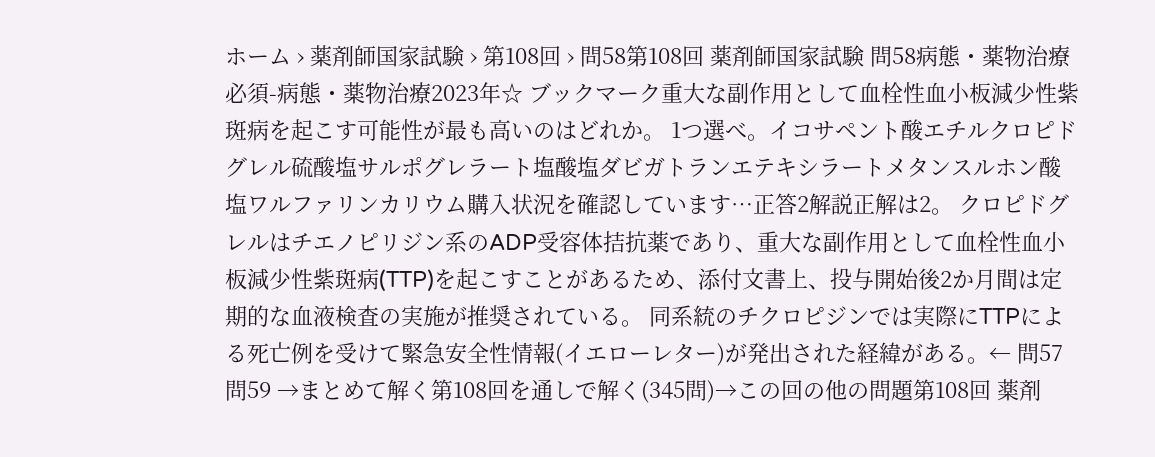ホーム › 薬剤師国家試験 › 第108回 › 問58第108回 薬剤師国家試験 問58病態・薬物治療必須-病態・薬物治療2023年☆ ブックマーク重大な副作用として血栓性血小板減少性紫斑病を起こす可能性が最も高いのはどれか。 1つ選べ。イコサペント酸エチルクロピドグレル硫酸塩サルポグレラート塩酸塩ダビガトランエテキシラートメタンスルホン酸塩ワルファリンカリウム購入状況を確認しています…正答2解説正解は2。 クロピドグレルはチエノピリジン系のADP受容体拮抗薬であり、重大な副作用として血栓性血小板減少性紫斑病(TTP)を起こすことがあるため、添付文書上、投与開始後2か月間は定期的な血液検査の実施が推奨されている。 同系統のチクロピジンでは実際にTTPによる死亡例を受けて緊急安全性情報(イエローレター)が発出された経緯がある。← 問57問59 →まとめて解く第108回を通しで解く(345問)→この回の他の問題第108回 薬剤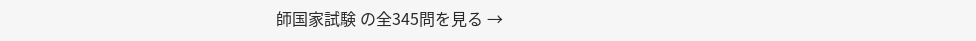師国家試験 の全345問を見る →